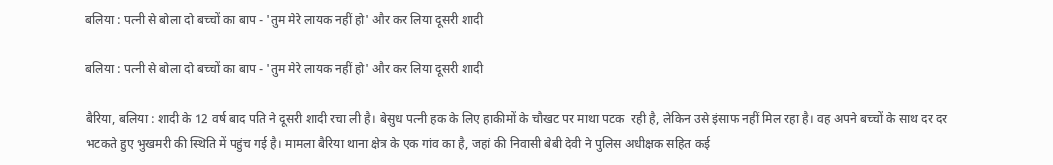बलिया : पत्नी से बोला दो बच्चों का बाप - 'तुम मेरे लायक नहीं हो' और कर लिया दूसरी शादी

बलिया : पत्नी से बोला दो बच्चों का बाप - 'तुम मेरे लायक नहीं हो' और कर लिया दूसरी शादी

बैरिया, बलिया : शादी के 12 वर्ष बाद पति ने दूसरी शादी रचा ली है। बेसुध पत्नी हक के लिए हाकीमों के चौखट पर माथा पटक  रही है, लेकिन उसे इंसाफ नहीं मिल रहा है। वह अपने बच्चों के साथ दर दर भटकते हुए भुखमरी की स्थिति में पहुंच गई है। मामला बैरिया थाना क्षेत्र के एक गांव का है, जहां की निवासी बेबी देवी ने पुलिस अधीक्षक सहित कई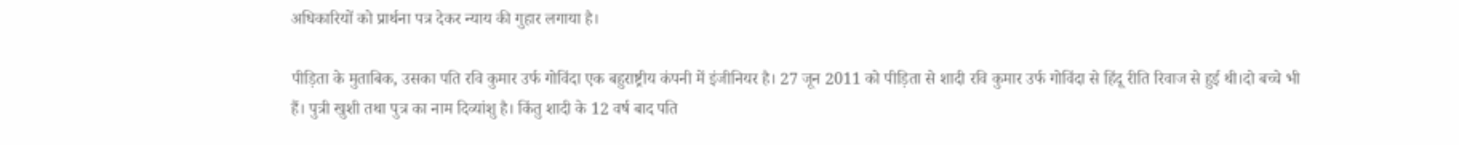अधिकारियों को प्रार्थना पत्र देकर न्याय की गुहार लगाया है।

पीड़िता के मुताबिक, उसका पति रवि कुमार उर्फ गोविंदा एक बहुराष्ट्रीय कंपनी में इंजीनियर है। 27 जून 2011 को पीड़िता से शादी रवि कुमार उर्फ गोविंदा से हिंदू रीति रिवाज से हुई थी।दो बच्चे भी हैं। पुत्री खुशी तथा पुत्र का नाम दिव्यांशु है। किंतु शादी के 12 वर्ष बाद पति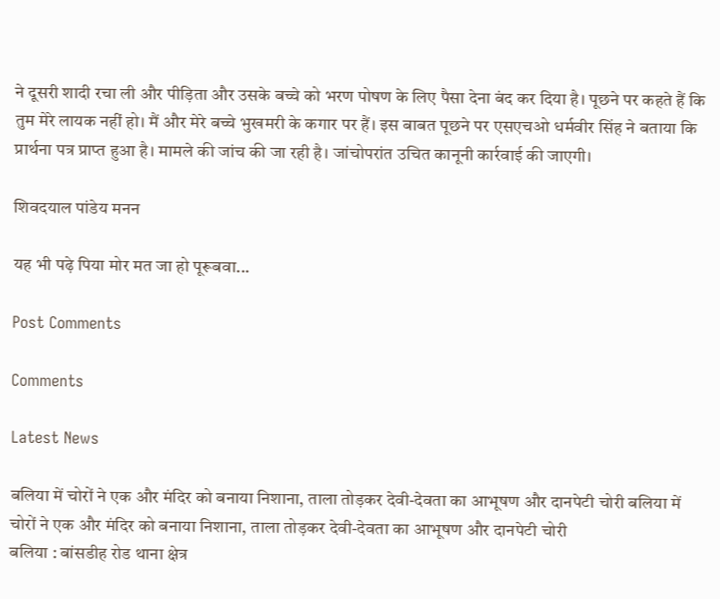ने दूसरी शादी रचा ली और पीड़िता और उसके बच्चे को भरण पोषण के लिए पैसा देना बंद कर दिया है। पूछने पर कहते हैं कि तुम मेरे लायक नहीं हो। मैं और मेरे बच्चे भुखमरी के कगार पर हैं। इस बाबत पूछने पर एसएचओ धर्मवीर सिंह ने बताया कि प्रार्थना पत्र प्राप्त हुआ है। मामले की जांच की जा रही है। जांचोपरांत उचित कानूनी कार्रवाई की जाएगी।

शिवदयाल पांडेय मनन

यह भी पढ़े पिया मोर मत जा हो पूरूबवा...

Post Comments

Comments

Latest News

बलिया में चोरों ने एक और मंदिर को बनाया निशाना, ताला तोड़कर देवी-देवता का आभूषण और दानपेटी चोरी बलिया में चोरों ने एक और मंदिर को बनाया निशाना, ताला तोड़कर देवी-देवता का आभूषण और दानपेटी चोरी
बलिया : बांसडीह रोड थाना क्षेत्र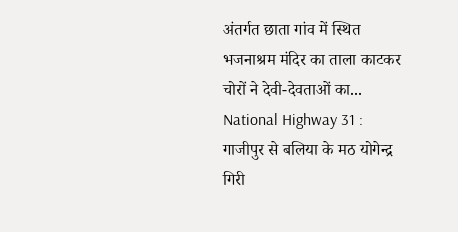अंतर्गत छाता गांव में स्थित भजनाश्रम मंदिर का ताला काटकर चोरों ने देवी-देवताओं का...
National Highway 31 : गाजीपुर से बलिया के मठ योगेन्द्र गिरी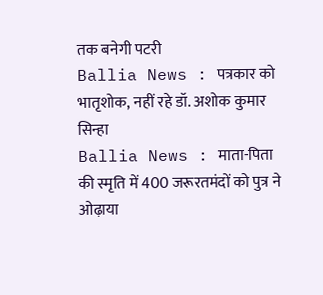तक बनेगी पटरी
Ballia News : पत्रकार को भातृशोक, नहीं रहे डॉ. अशोक कुमार सिन्हा
Ballia News : माता-पिता की स्मृति में 400 जरूरतमंदों को पुत्र ने ओढ़ाया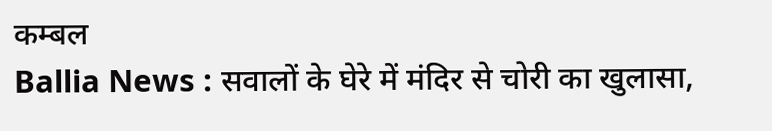कम्बल
Ballia News : सवालों के घेरे में मंदिर से चोरी का खुलासा,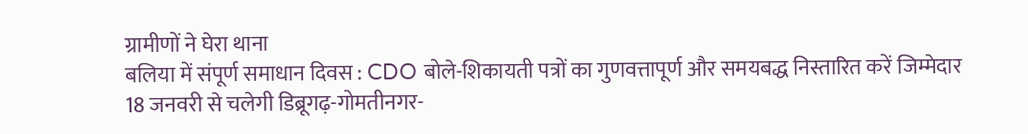ग्रामीणों ने घेरा थाना
बलिया में संपूर्ण समाधान दिवस : CDO बोले-शिकायती पत्रों का गुणवत्तापूर्ण और समयबद्ध निस्तारित करें जिम्मेदार
18 जनवरी से चलेगी डिब्रूगढ़-गोमतीनगर-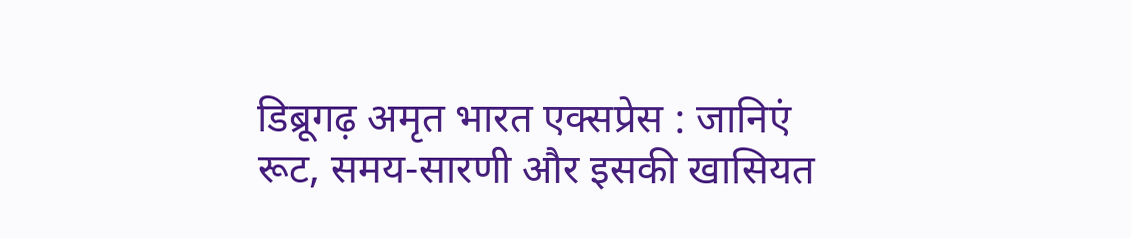डिब्रूगढ़ अमृत भारत एक्सप्रेस : जानिएं रूट, समय-सारणी और इसकी खासियत